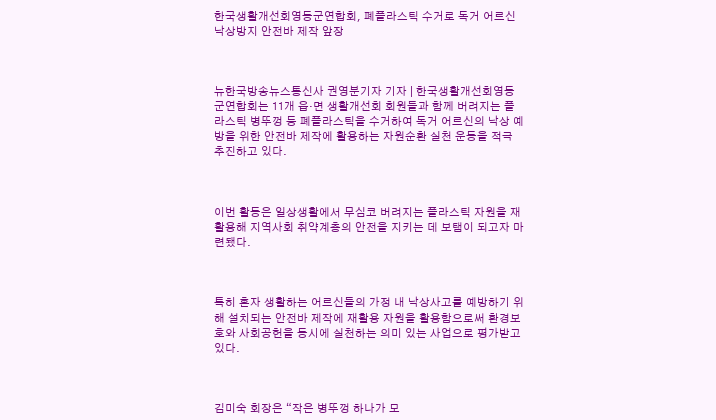한국생활개선회영동군연합회, 폐플라스틱 수거로 독거 어르신 낙상방지 안전바 제작 앞장



뉴한국방송뉴스통신사 권영분기자 기자 | 한국생활개선회영동군연합회는 11개 읍·면 생활개선회 회원들과 함께 버려지는 플라스틱 병뚜껑 등 폐플라스틱을 수거하여 독거 어르신의 낙상 예방을 위한 안전바 제작에 활용하는 자원순환 실천 운동을 적극 추진하고 있다.



이번 활동은 일상생활에서 무심코 버려지는 플라스틱 자원을 재활용해 지역사회 취약계층의 안전을 지키는 데 보탬이 되고자 마련됐다.



특히 혼자 생활하는 어르신들의 가정 내 낙상사고를 예방하기 위해 설치되는 안전바 제작에 재활용 자원을 활용함으로써 환경보호와 사회공헌을 동시에 실천하는 의미 있는 사업으로 평가받고 있다.



김미숙 회장은 “작은 병뚜껑 하나가 모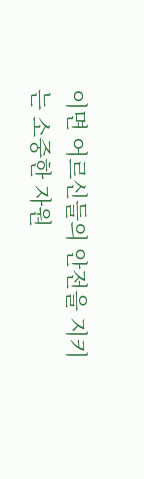이면 어르신들의 안전을 지키는 소중한 자원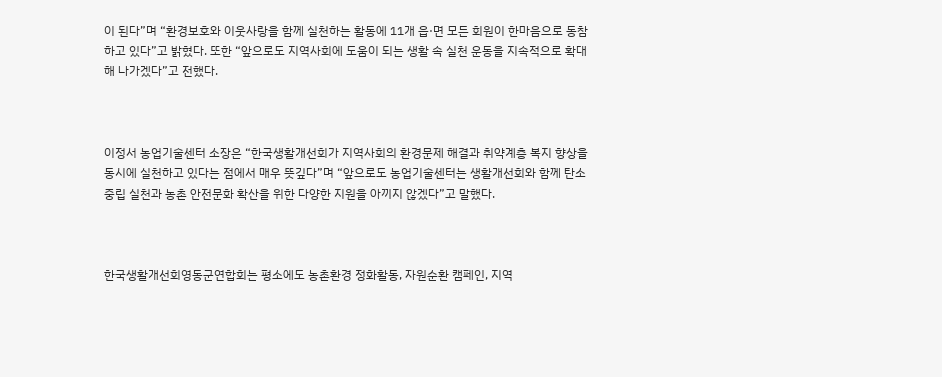이 된다”며 “환경보호와 이웃사랑을 함께 실천하는 활동에 11개 읍·면 모든 회원이 한마음으로 동참하고 있다”고 밝혔다. 또한 “앞으로도 지역사회에 도움이 되는 생활 속 실천 운동을 지속적으로 확대해 나가겠다”고 전했다.



이정서 농업기술센터 소장은 “한국생활개선회가 지역사회의 환경문제 해결과 취약계층 복지 향상을 동시에 실천하고 있다는 점에서 매우 뜻깊다”며 “앞으로도 농업기술센터는 생활개선회와 함께 탄소중립 실천과 농촌 안전문화 확산을 위한 다양한 지원을 아끼지 않겠다”고 말했다.



한국생활개선회영동군연합회는 평소에도 농촌환경 정화활동, 자원순환 캠페인, 지역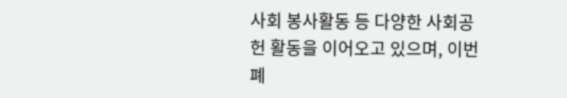사회 봉사활동 등 다양한 사회공헌 활동을 이어오고 있으며, 이번 폐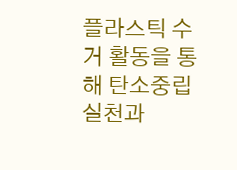플라스틱 수거 활동을 통해 탄소중립 실천과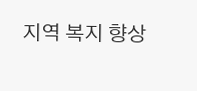지역 복지 향상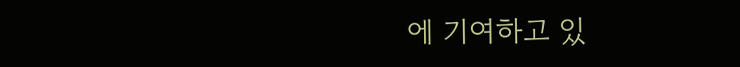에 기여하고 있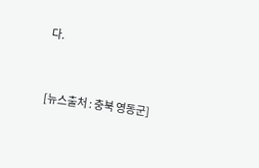다.


[뉴스출처 : 충북 영동군]